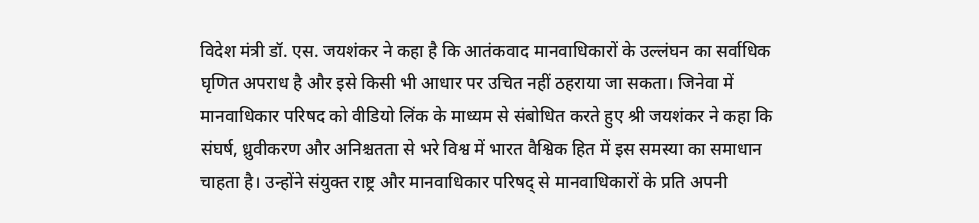विदेश मंत्री डॉ. एस. जयशंकर ने कहा है कि आतंकवाद मानवाधिकारों के उल्लंघन का सर्वाधिक घृणित अपराध है और इसे किसी भी आधार पर उचित नहीं ठहराया जा सकता। जिनेवा में मानवाधिकार परिषद को वीडियो लिंक के माध्यम से संबोधित करते हुए श्री जयशंकर ने कहा कि संघर्ष, ध्रुवीकरण और अनिश्चतता से भरे विश्व में भारत वैश्विक हित में इस समस्या का समाधान चाहता है। उन्होंने संयुक्त राष्ट्र और मानवाधिकार परिषद् से मानवाधिकारों के प्रति अपनी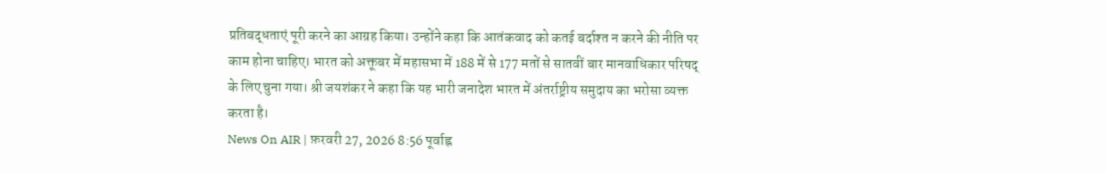प्रतिबद्धताएं पूरी करने का आग्रह किया। उन्होंने कहा कि आतंकवाद को कतई बर्दाश्त न करने की नीति पर काम होना चाहिए। भारत को अक्तूबर में महासभा में 188 में से 177 मतों से सातवीं बार मानवाधिकार परिषद् के लिए चुना गया। श्री जयशंकर ने कहा कि यह भारी जनादेश भारत में अंतर्राष्ट्रीय समुदाय का भरोसा व्यक्त करता है।
News On AIR | फ़रवरी 27, 2026 8:56 पूर्वाह्न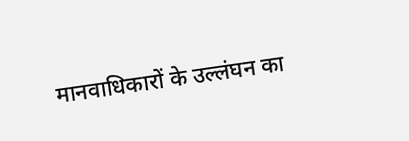मानवाधिकारों के उल्लंघन का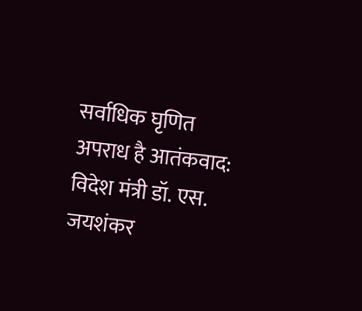सर्वाधिक घृणित अपराध है आतंकवाद: विदेश मंत्री डॉ. एस. जयशंकर